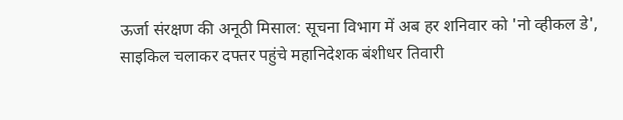ऊर्जा संरक्षण की अनूठी मिसाल: सूचना विभाग में अब हर शनिवार को 'नो व्हीकल डे', साइकिल चलाकर दफ्तर पहुंचे महानिदेशक बंशीधर तिवारी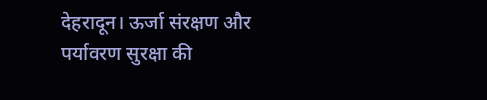देहरादून। ऊर्जा संरक्षण और पर्यावरण सुरक्षा की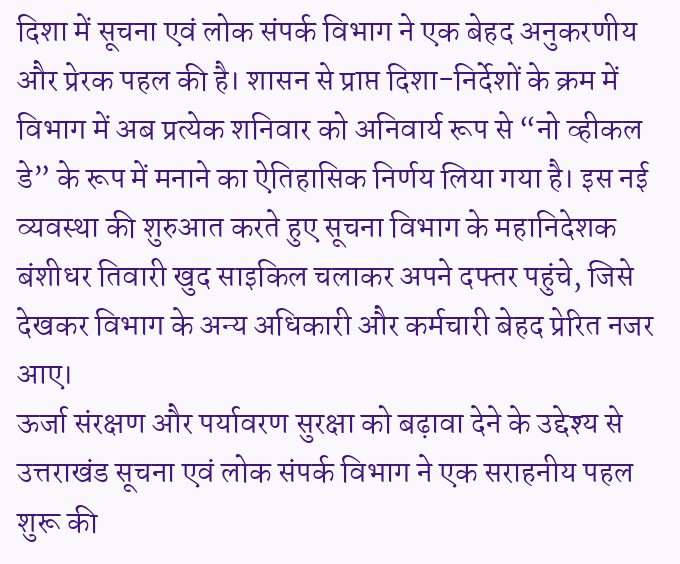दिशा में सूचना एवं लोक संपर्क विभाग ने एक बेहद अनुकरणीय और प्रेरक पहल की है। शासन से प्राप्त दिशा-निर्देशों के क्रम में विभाग में अब प्रत्येक शनिवार को अनिवार्य रूप से “नो व्हीकल डे” के रूप में मनाने का ऐतिहासिक निर्णय लिया गया है। इस नई व्यवस्था की शुरुआत करते हुए सूचना विभाग के महानिदेशक बंशीधर तिवारी खुद साइकिल चलाकर अपने दफ्तर पहुंचे, जिसे देखकर विभाग के अन्य अधिकारी और कर्मचारी बेहद प्रेरित नजर आए।
ऊर्जा संरक्षण और पर्यावरण सुरक्षा को बढ़ावा देने के उद्देश्य से उत्तराखंड सूचना एवं लोक संपर्क विभाग ने एक सराहनीय पहल शुरू की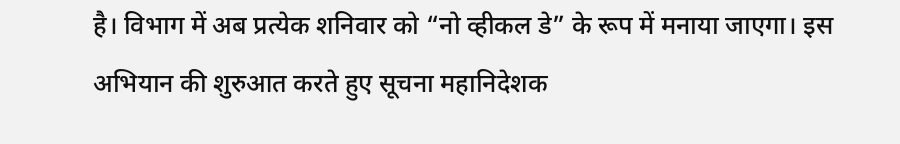है। विभाग में अब प्रत्येक शनिवार को “नो व्हीकल डे” के रूप में मनाया जाएगा। इस अभियान की शुरुआत करते हुए सूचना महानिदेशक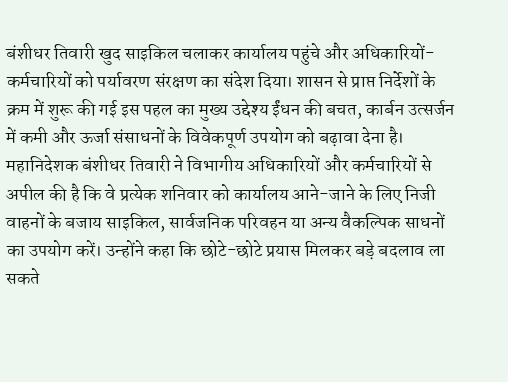बंशीधर तिवारी खुद साइकिल चलाकर कार्यालय पहुंचे और अधिकारियों-कर्मचारियों को पर्यावरण संरक्षण का संदेश दिया। शासन से प्राप्त निर्देशों के क्रम में शुरू की गई इस पहल का मुख्य उद्देश्य ईंधन की बचत, कार्बन उत्सर्जन में कमी और ऊर्जा संसाधनों के विवेकपूर्ण उपयोग को बढ़ावा देना है। महानिदेशक बंशीधर तिवारी ने विभागीय अधिकारियों और कर्मचारियों से अपील की है कि वे प्रत्येक शनिवार को कार्यालय आने-जाने के लिए निजी वाहनों के बजाय साइकिल, सार्वजनिक परिवहन या अन्य वैकल्पिक साधनों का उपयोग करें। उन्होंने कहा कि छोटे-छोटे प्रयास मिलकर बड़े बदलाव ला सकते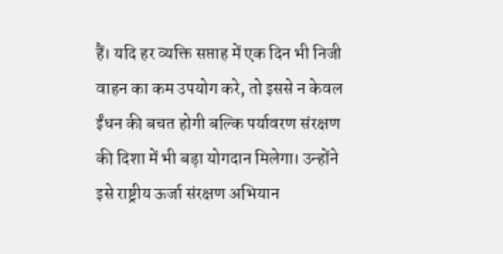हैं। यदि हर व्यक्ति सप्ताह में एक दिन भी निजी वाहन का कम उपयोग करे, तो इससे न केवल ईंधन की बचत होगी बल्कि पर्यावरण संरक्षण की दिशा में भी बड़ा योगदान मिलेगा। उन्होंने इसे राष्ट्रीय ऊर्जा संरक्षण अभियान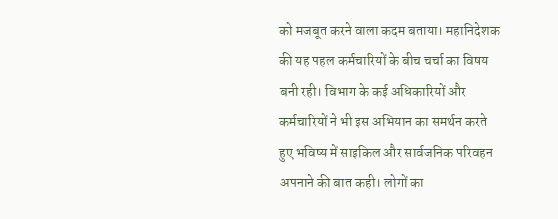को मजबूत करने वाला कदम बताया। महानिदेशक की यह पहल कर्मचारियों के बीच चर्चा का विषय बनी रही। विभाग के कई अधिकारियों और कर्मचारियों ने भी इस अभियान का समर्थन करते हुए भविष्य में साइकिल और सार्वजनिक परिवहन अपनाने की बात कही। लोगों का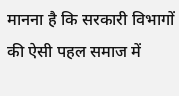मानना है कि सरकारी विभागों की ऐसी पहल समाज में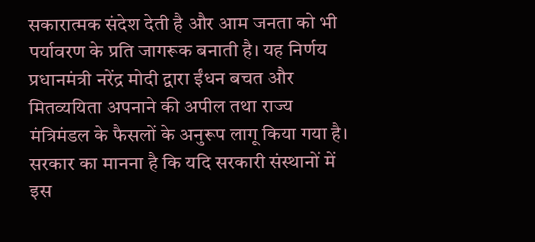सकारात्मक संदेश देती है और आम जनता को भी पर्यावरण के प्रति जागरूक बनाती है। यह निर्णय प्रधानमंत्री नरेंद्र मोदी द्वारा ईंधन बचत और मितव्ययिता अपनाने की अपील तथा राज्य मंत्रिमंडल के फैसलों के अनुरूप लागू किया गया है। सरकार का मानना है कि यदि सरकारी संस्थानों में इस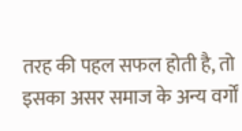तरह की पहल सफल होती है, तो इसका असर समाज के अन्य वर्गों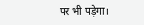पर भी पड़ेगा।